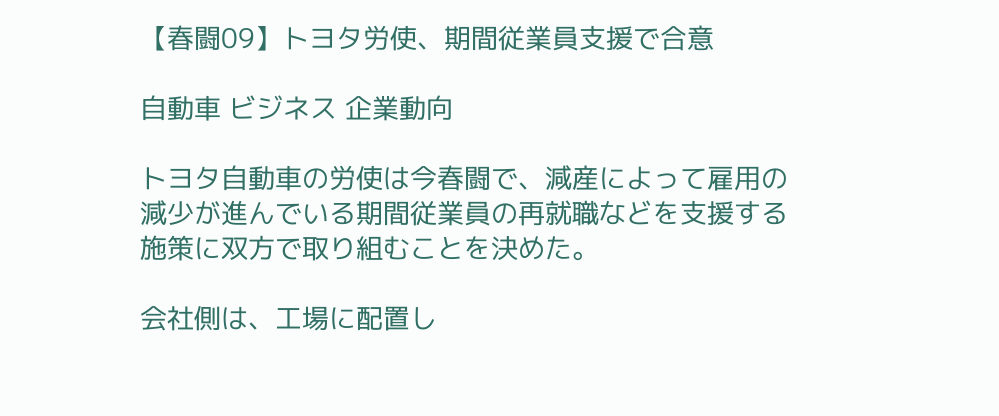【春闘09】トヨタ労使、期間従業員支援で合意

自動車 ビジネス 企業動向

トヨタ自動車の労使は今春闘で、減産によって雇用の減少が進んでいる期間従業員の再就職などを支援する施策に双方で取り組むことを決めた。

会社側は、工場に配置し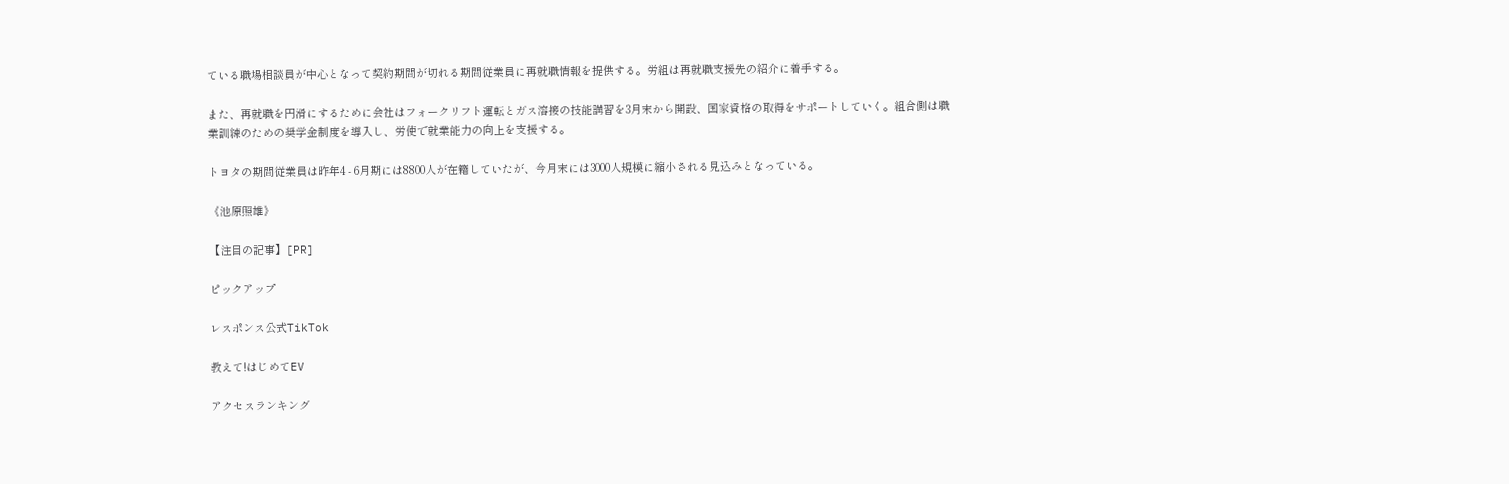ている職場相談員が中心となって契約期間が切れる期間従業員に再就職情報を提供する。労組は再就職支援先の紹介に着手する。

また、再就職を円滑にするために会社はフォークリフト運転とガス溶接の技能講習を3月末から開設、国家資格の取得をサポートしていく。組合側は職業訓練のための奨学金制度を導入し、労使で就業能力の向上を支援する。

トヨタの期間従業員は昨年4 - 6月期には8800人が在籍していたが、今月末には3000人規模に縮小される見込みとなっている。

《池原照雄》

【注目の記事】[PR]

ピックアップ

レスポンス公式TikTok

教えて!はじめてEV

アクセスランキング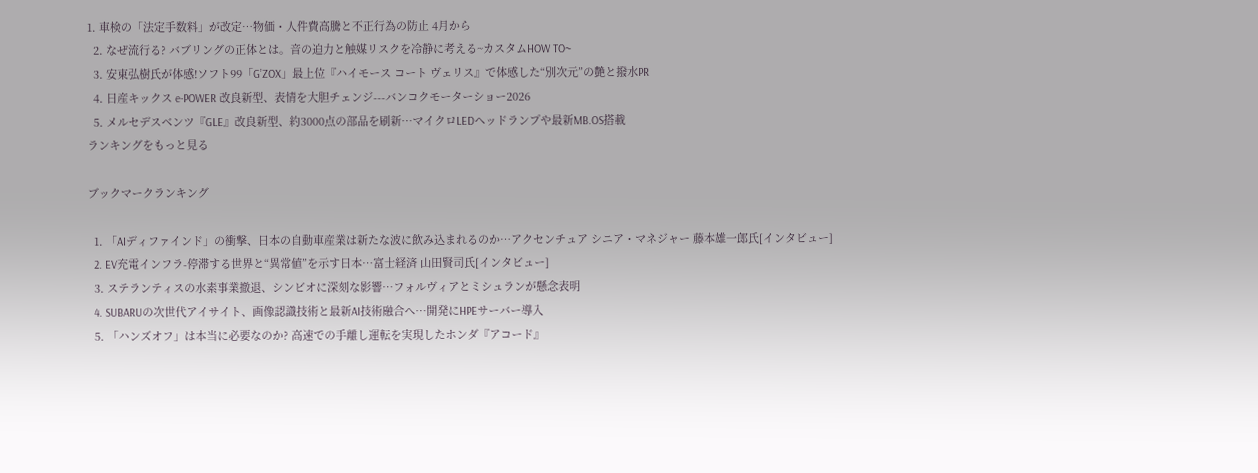1. 車検の「法定手数料」が改定…物価・人件費高騰と不正行為の防止 4月から
  2. なぜ流行る? バブリングの正体とは。音の迫力と触媒リスクを冷静に考える~カスタムHOW TO~
  3. 安東弘樹氏が体感!ソフト99「G’ZOX」最上位『ハイモース コート ヴェリス』で体感した“別次元”の艶と撥水PR
  4. 日産キックス e-POWER 改良新型、表情を大胆チェンジ---バンコクモーターショー2026
  5. メルセデスベンツ『GLE』改良新型、約3000点の部品を刷新…マイクロLEDヘッドランプや最新MB.OS搭載
ランキングをもっと見る

ブックマークランキング

  1. 「AIディファインド」の衝撃、日本の自動車産業は新たな波に飲み込まれるのか…アクセンチュア シニア・マネジャー 藤本雄一郎氏[インタビュー]
  2. EV充電インフラ-停滞する世界と“異常値”を示す日本…富士経済 山田賢司氏[インタビュー]
  3. ステランティスの水素事業撤退、シンビオに深刻な影響…フォルヴィアとミシュランが懸念表明
  4. SUBARUの次世代アイサイト、画像認識技術と最新AI技術融合へ…開発にHPEサーバー導入
  5. 「ハンズオフ」は本当に必要なのか? 高速での手離し運転を実現したホンダ『アコード』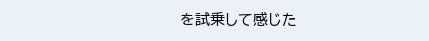を試乗して感じた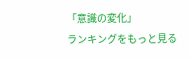「意識の変化」
ランキングをもっと見る